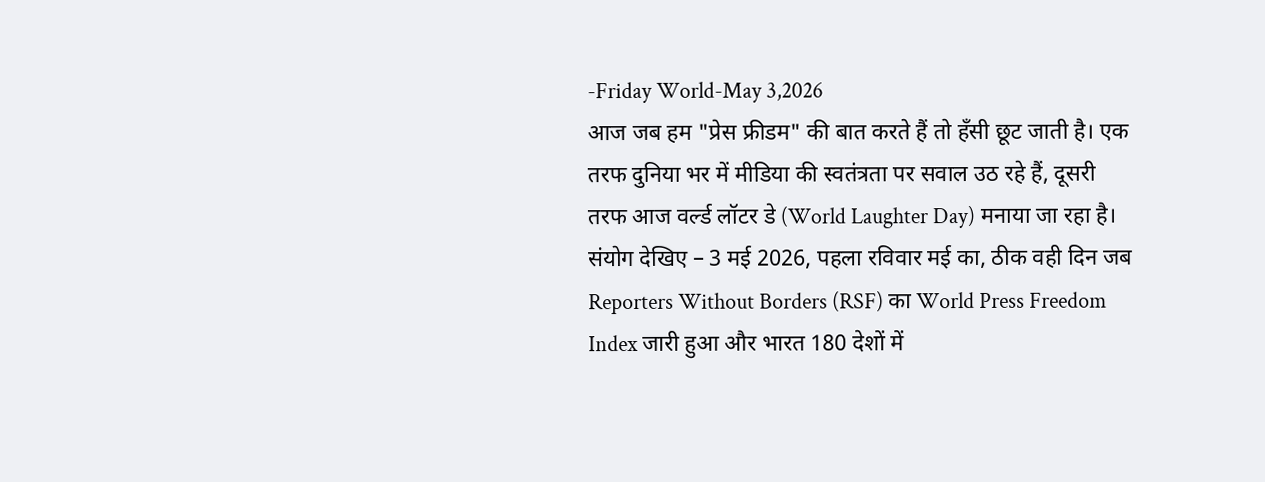-Friday World-May 3,2026
आज जब हम "प्रेस फ्रीडम" की बात करते हैं तो हँसी छूट जाती है। एक तरफ दुनिया भर में मीडिया की स्वतंत्रता पर सवाल उठ रहे हैं, दूसरी तरफ आज वर्ल्ड लॉटर डे (World Laughter Day) मनाया जा रहा है। संयोग देखिए – 3 मई 2026, पहला रविवार मई का, ठीक वही दिन जब Reporters Without Borders (RSF) का World Press Freedom Index जारी हुआ और भारत 180 देशों में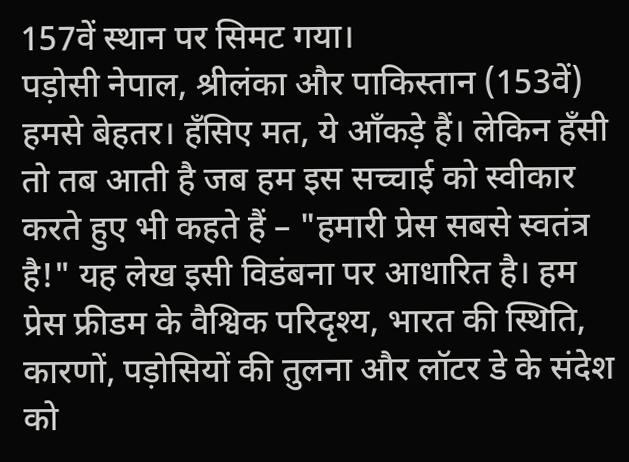157वें स्थान पर सिमट गया।
पड़ोसी नेपाल, श्रीलंका और पाकिस्तान (153वें) हमसे बेहतर। हँसिए मत, ये आँकड़े हैं। लेकिन हँसी तो तब आती है जब हम इस सच्चाई को स्वीकार करते हुए भी कहते हैं – "हमारी प्रेस सबसे स्वतंत्र है!" यह लेख इसी विडंबना पर आधारित है। हम प्रेस फ्रीडम के वैश्विक परिदृश्य, भारत की स्थिति, कारणों, पड़ोसियों की तुलना और लॉटर डे के संदेश को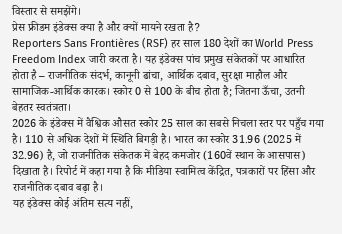विस्तार से समझेंगे।
प्रेस फ्रीडम इंडेक्स क्या है और क्यों मायने रखता है?
Reporters Sans Frontières (RSF) हर साल 180 देशों का World Press Freedom Index जारी करता है। यह इंडेक्स पांच प्रमुख संकेतकों पर आधारित होता है – राजनीतिक संदर्भ, कानूनी ढांचा, आर्थिक दबाव, सुरक्षा माहौल और सामाजिक-आर्थिक कारक। स्कोर 0 से 100 के बीच होता है; जितना ऊँचा, उतनी बेहतर स्वतंत्रता।
2026 के इंडेक्स में वैश्विक औसत स्कोर 25 साल का सबसे निचला स्तर पर पहुँच गया है। 110 से अधिक देशों में स्थिति बिगड़ी है। भारत का स्कोर 31.96 (2025 में 32.96) है, जो राजनीतिक संकेतक में बेहद कमजोर (160वें स्थान के आसपास) दिखाता है। रिपोर्ट में कहा गया है कि मीडिया स्वामित्व केंद्रित, पत्रकारों पर हिंसा और राजनीतिक दबाव बढ़ा है।
यह इंडेक्स कोई अंतिम सत्य नहीं,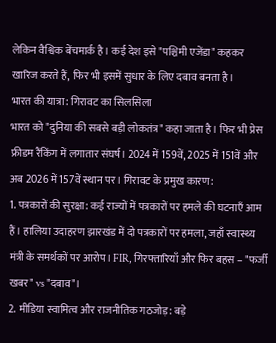लेकिन वैश्विक बेंचमार्क है। कई देश इसे "पश्चिमी एजेंडा" कहकर खारिज करते हैं, फिर भी इसमें सुधार के लिए दबाव बनता है।
भारत की यात्रा: गिरावट का सिलसिला
भारत को "दुनिया की सबसे बड़ी लोकतंत्र" कहा जाता है। फिर भी प्रेस फ्रीडम रैंकिंग में लगातार संघर्ष। 2024 में 159वें, 2025 में 151वें और अब 2026 में 157वें स्थान पर। गिरावट के प्रमुख कारण:
1. पत्रकारों की सुरक्षा: कई राज्यों में पत्रकारों पर हमले की घटनाएँ आम हैं। हालिया उदाहरण झारखंड में दो पत्रकारों पर हमला, जहाँ स्वास्थ्य मंत्री के समर्थकों पर आरोप। FIR, गिरफ्तारियाँ और फिर बहस – "फर्जी खबर" vs "दबाव"।
2. मीडिया स्वामित्व और राजनीतिक गठजोड़: बड़े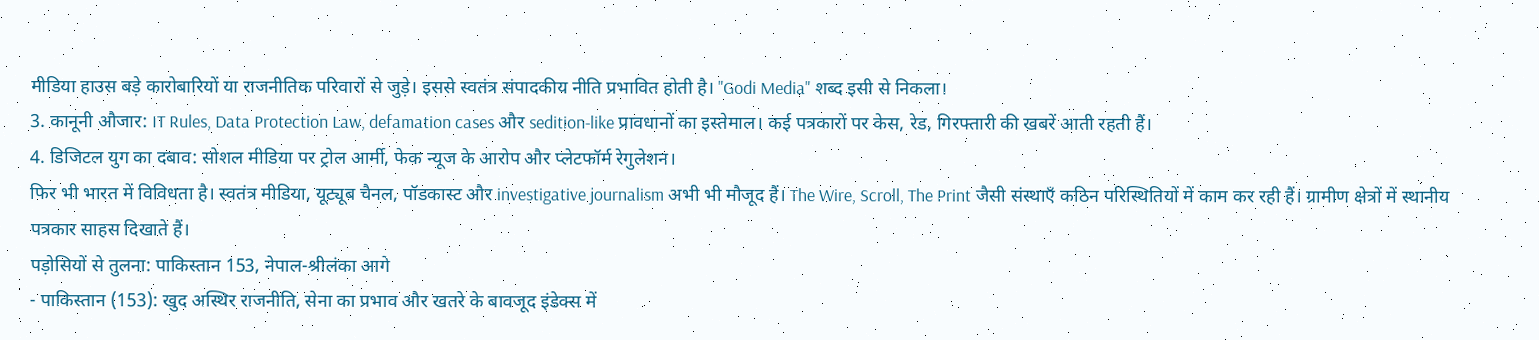मीडिया हाउस बड़े कारोबारियों या राजनीतिक परिवारों से जुड़े। इससे स्वतंत्र संपादकीय नीति प्रभावित होती है। "Godi Media" शब्द इसी से निकला।
3. कानूनी औजार: IT Rules, Data Protection Law, defamation cases और sedition-like प्रावधानों का इस्तेमाल। कई पत्रकारों पर केस, रेड, गिरफ्तारी की खबरें आती रहती हैं।
4. डिजिटल युग का दबाव: सोशल मीडिया पर ट्रोल आर्मी, फेक न्यूज के आरोप और प्लेटफॉर्म रेगुलेशन।
फिर भी भारत में विविधता है। स्वतंत्र मीडिया, यूट्यूब चैनल, पॉडकास्ट और investigative journalism अभी भी मौजूद हैं। The Wire, Scroll, The Print जैसी संस्थाएँ कठिन परिस्थितियों में काम कर रही हैं। ग्रामीण क्षेत्रों में स्थानीय पत्रकार साहस दिखाते हैं।
पड़ोसियों से तुलना: पाकिस्तान 153, नेपाल-श्रीलंका आगे
- पाकिस्तान (153): खुद अस्थिर राजनीति, सेना का प्रभाव और खतरे के बावजूद इंडेक्स में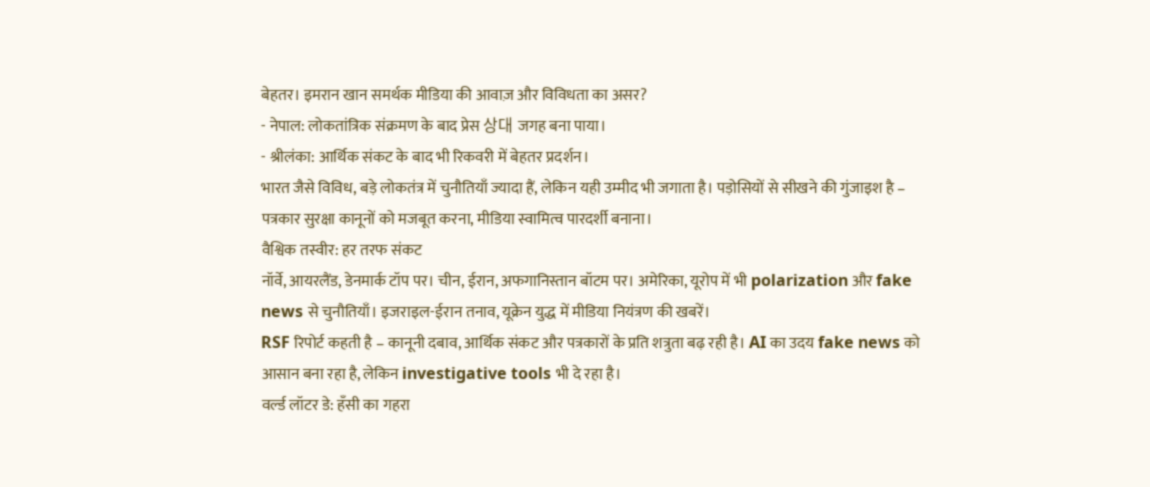बेहतर। इमरान खान समर्थक मीडिया की आवाज़ और विविधता का असर?
- नेपाल: लोकतांत्रिक संक्रमण के बाद प्रेस 상대 जगह बना पाया।
- श्रीलंका: आर्थिक संकट के बाद भी रिकवरी में बेहतर प्रदर्शन।
भारत जैसे विविध, बड़े लोकतंत्र में चुनौतियाँ ज्यादा हैं, लेकिन यही उम्मीद भी जगाता है। पड़ोसियों से सीखने की गुंजाइश है – पत्रकार सुरक्षा कानूनों को मजबूत करना, मीडिया स्वामित्व पारदर्शी बनाना।
वैश्विक तस्वीर: हर तरफ संकट
नॉर्वे, आयरलैंड, डेनमार्क टॉप पर। चीन, ईरान, अफगानिस्तान बॉटम पर। अमेरिका, यूरोप में भी polarization और fake news से चुनौतियाँ। इजराइल-ईरान तनाव, यूक्रेन युद्ध में मीडिया नियंत्रण की खबरें।
RSF रिपोर्ट कहती है – कानूनी दबाव, आर्थिक संकट और पत्रकारों के प्रति शत्रुता बढ़ रही है। AI का उदय fake news को आसान बना रहा है, लेकिन investigative tools भी दे रहा है।
वर्ल्ड लॉटर डे: हँसी का गहरा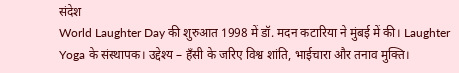संदेश
World Laughter Day की शुरुआत 1998 में डॉ. मदन कटारिया ने मुंबई में की। Laughter Yoga के संस्थापक। उद्देश्य – हँसी के जरिए विश्व शांति, भाईचारा और तनाव मुक्ति।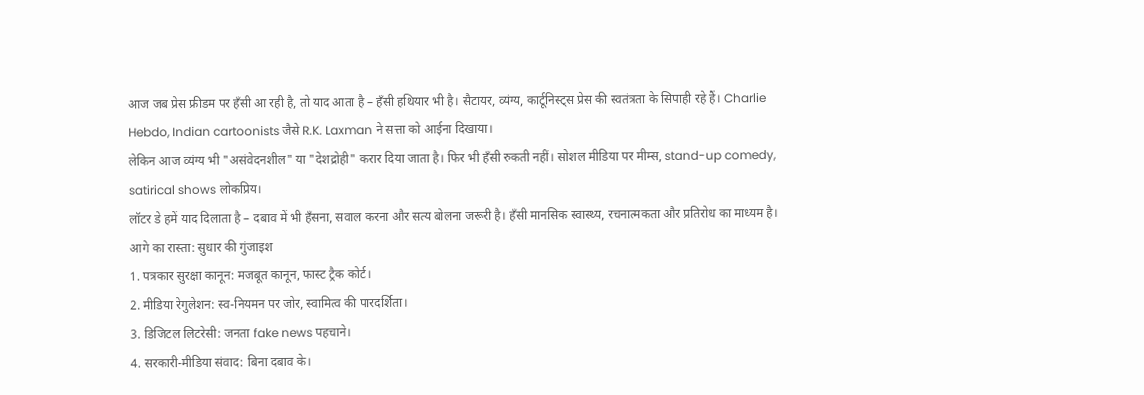आज जब प्रेस फ्रीडम पर हँसी आ रही है, तो याद आता है – हँसी हथियार भी है। सैटायर, व्यंग्य, कार्टूनिस्ट्स प्रेस की स्वतंत्रता के सिपाही रहे हैं। Charlie Hebdo, Indian cartoonists जैसे R.K. Laxman ने सत्ता को आईना दिखाया।
लेकिन आज व्यंग्य भी "असंवेदनशील" या "देशद्रोही" करार दिया जाता है। फिर भी हँसी रुकती नहीं। सोशल मीडिया पर मीम्स, stand-up comedy, satirical shows लोकप्रिय।
लॉटर डे हमें याद दिलाता है – दबाव में भी हँसना, सवाल करना और सत्य बोलना जरूरी है। हँसी मानसिक स्वास्थ्य, रचनात्मकता और प्रतिरोध का माध्यम है।
आगे का रास्ता: सुधार की गुंजाइश
1. पत्रकार सुरक्षा कानून: मजबूत कानून, फास्ट ट्रैक कोर्ट।
2. मीडिया रेगुलेशन: स्व-नियमन पर जोर, स्वामित्व की पारदर्शिता।
3. डिजिटल लिटरेसी: जनता fake news पहचाने।
4. सरकारी-मीडिया संवाद: बिना दबाव के।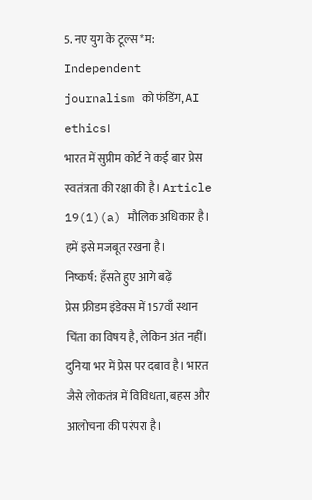5. नए युग के टूल्स*म: Independent journalism को फंडिंग, AI ethics।
भारत में सुप्रीम कोर्ट ने कई बार प्रेस स्वतंत्रता की रक्षा की है। Article 19(1)(a) मौलिक अधिकार है। हमें इसे मजबूत रखना है।
निष्कर्ष: हँसते हुए आगे बढ़ें
प्रेस फ्रीडम इंडेक्स में 157वाँ स्थान चिंता का विषय है, लेकिन अंत नहीं। दुनिया भर में प्रेस पर दबाव है। भारत जैसे लोकतंत्र में विविधता, बहस और आलोचना की परंपरा है।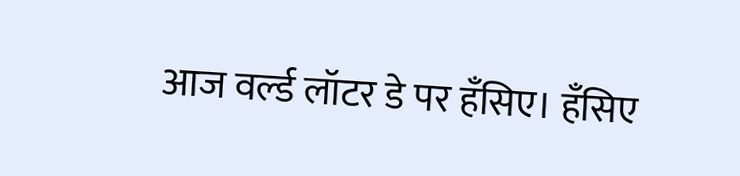आज वर्ल्ड लॉटर डे पर हँसिए। हँसिए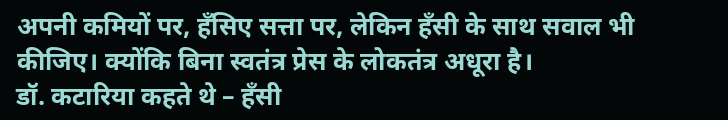अपनी कमियों पर, हँसिए सत्ता पर, लेकिन हँसी के साथ सवाल भी कीजिए। क्योंकि बिना स्वतंत्र प्रेस के लोकतंत्र अधूरा है।
डॉ. कटारिया कहते थे – हँसी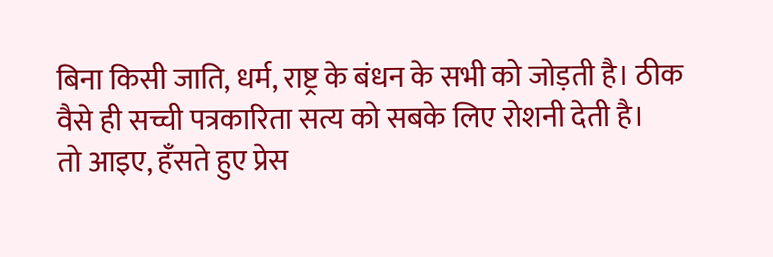बिना किसी जाति, धर्म, राष्ट्र के बंधन के सभी को जोड़ती है। ठीक वैसे ही सच्ची पत्रकारिता सत्य को सबके लिए रोशनी देती है।
तो आइए, हँसते हुए प्रेस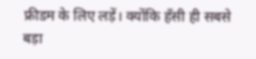फ्रीडम के लिए लड़ें। क्योंकि हँसी ही सबसे बड़ा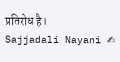प्रतिरोध है।
Sajjadali Nayani ✍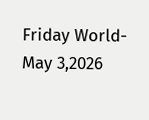Friday World-May 3,2026